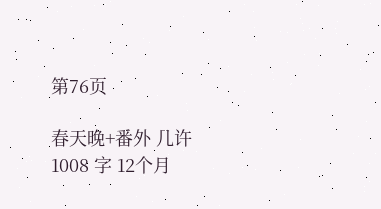第76页

春天晚+番外 几许 1008 字 12个月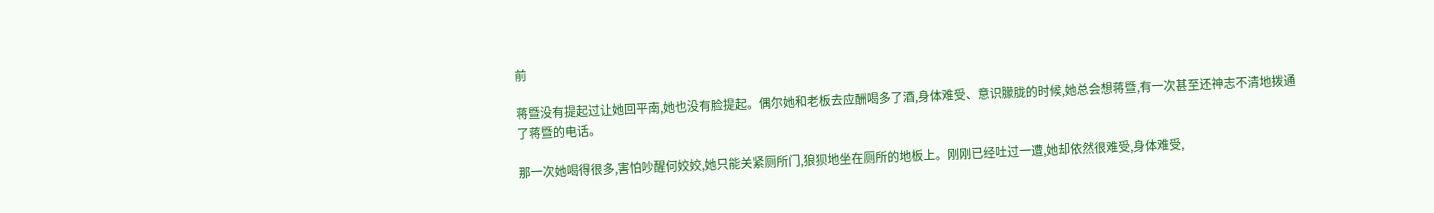前

蒋暨没有提起过让她回平南,她也没有脸提起。偶尔她和老板去应酬喝多了酒,身体难受、意识朦胧的时候,她总会想蒋暨,有一次甚至还神志不清地拨通了蒋暨的电话。

那一次她喝得很多,害怕吵醒何姣姣,她只能关紧厕所门,狼狈地坐在厕所的地板上。刚刚已经吐过一遭,她却依然很难受,身体难受,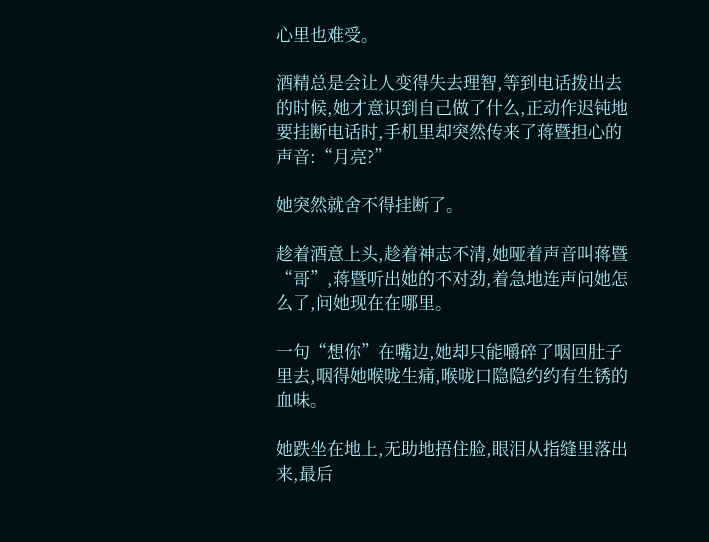心里也难受。

酒精总是会让人变得失去理智,等到电话拨出去的时候,她才意识到自己做了什么,正动作迟钝地要挂断电话时,手机里却突然传来了蒋暨担心的声音:“月亮?”

她突然就舍不得挂断了。

趁着酒意上头,趁着神志不清,她哑着声音叫蒋暨“哥”,蒋暨听出她的不对劲,着急地连声问她怎么了,问她现在在哪里。

一句“想你”在嘴边,她却只能嚼碎了咽回肚子里去,咽得她喉咙生痛,喉咙口隐隐约约有生锈的血味。

她跌坐在地上,无助地捂住脸,眼泪从指缝里落出来,最后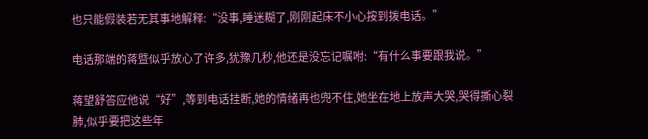也只能假装若无其事地解释:“没事,睡迷糊了,刚刚起床不小心按到拨电话。”

电话那端的蒋暨似乎放心了许多,犹豫几秒,他还是没忘记嘱咐:“有什么事要跟我说。”

蒋望舒答应他说“好”,等到电话挂断,她的情绪再也兜不住,她坐在地上放声大哭,哭得撕心裂肺,似乎要把这些年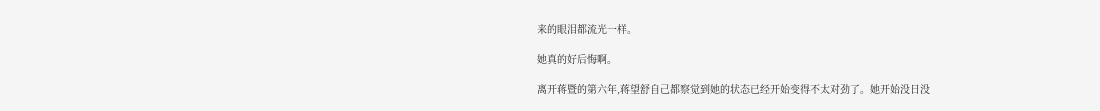来的眼泪都流光一样。

她真的好后悔啊。

离开蒋暨的第六年,蒋望舒自己都察觉到她的状态已经开始变得不太对劲了。她开始没日没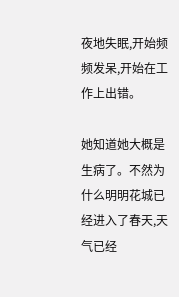夜地失眠,开始频频发呆,开始在工作上出错。

她知道她大概是生病了。不然为什么明明花城已经进入了春天,天气已经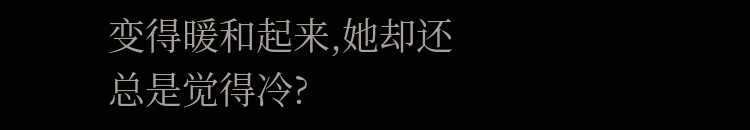变得暖和起来,她却还总是觉得冷?